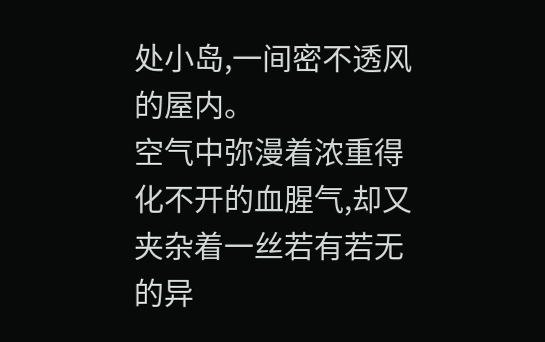处小岛,一间密不透风的屋内。
空气中弥漫着浓重得化不开的血腥气,却又夹杂着一丝若有若无的异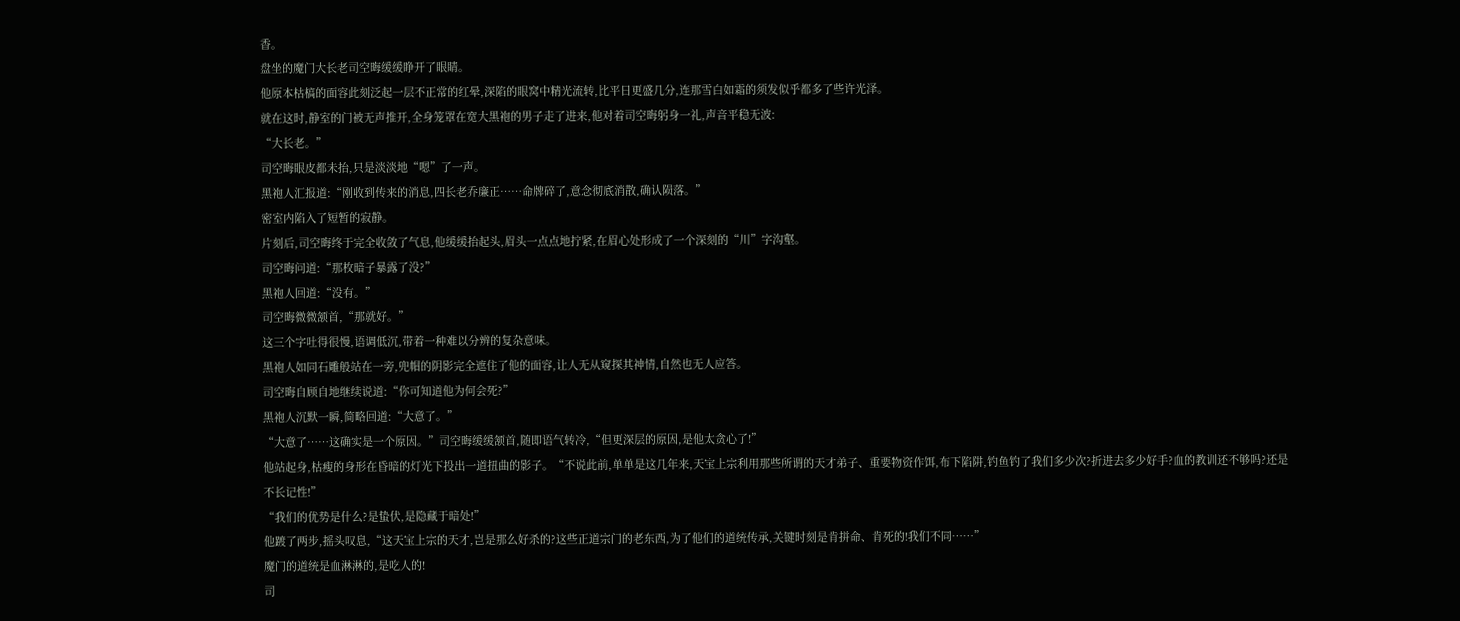香。
盘坐的魔门大长老司空晦缓缓睁开了眼睛。
他原本枯槁的面容此刻泛起一层不正常的红晕,深陷的眼窝中精光流转,比平日更盛几分,连那雪白如霜的须发似乎都多了些许光泽。
就在这时,静室的门被无声推开,全身笼罩在宽大黑袍的男子走了进来,他对着司空晦躬身一礼,声音平稳无波:
“大长老。”
司空晦眼皮都未抬,只是淡淡地“嗯”了一声。
黑袍人汇报道:“刚收到传来的消息,四长老乔廉正……命牌碎了,意念彻底消散,确认陨落。”
密室内陷入了短暂的寂静。
片刻后,司空晦终于完全收敛了气息,他缓缓抬起头,眉头一点点地拧紧,在眉心处形成了一个深刻的“川”字沟壑。
司空晦问道:“那枚暗子暴露了没?”
黑袍人回道:“没有。”
司空晦微微颔首,“那就好。”
这三个字吐得很慢,语调低沉,带着一种难以分辨的复杂意味。
黑袍人如同石雕般站在一旁,兜帽的阴影完全遮住了他的面容,让人无从窥探其神情,自然也无人应答。
司空晦自顾自地继续说道:“你可知道他为何会死?”
黑袍人沉默一瞬,简略回道:“大意了。”
“大意了……这确实是一个原因。”司空晦缓缓颔首,随即语气转冷,“但更深层的原因,是他太贪心了!”
他站起身,枯瘦的身形在昏暗的灯光下投出一道扭曲的影子。“不说此前,单单是这几年来,天宝上宗利用那些所谓的天才弟子、重要物资作饵,布下陷阱,钓鱼钓了我们多少次?折进去多少好手?血的教训还不够吗?还是不长记性!”
“我们的优势是什么?是蛰伏,是隐藏于暗处!”
他踱了两步,摇头叹息,“这天宝上宗的天才,岂是那么好杀的?这些正道宗门的老东西,为了他们的道统传承,关键时刻是肯拼命、肯死的!我们不同……”
魔门的道统是血淋淋的,是吃人的!
司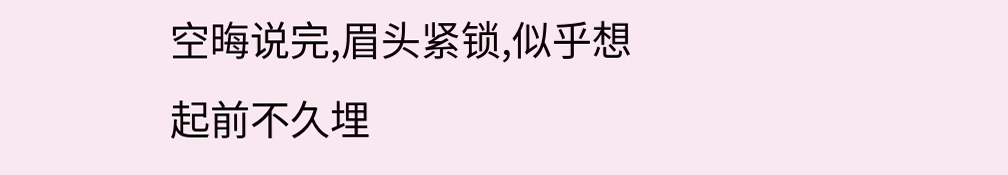空晦说完,眉头紧锁,似乎想起前不久埋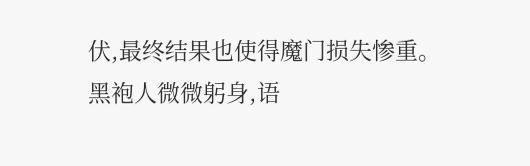伏,最终结果也使得魔门损失惨重。
黑袍人微微躬身,语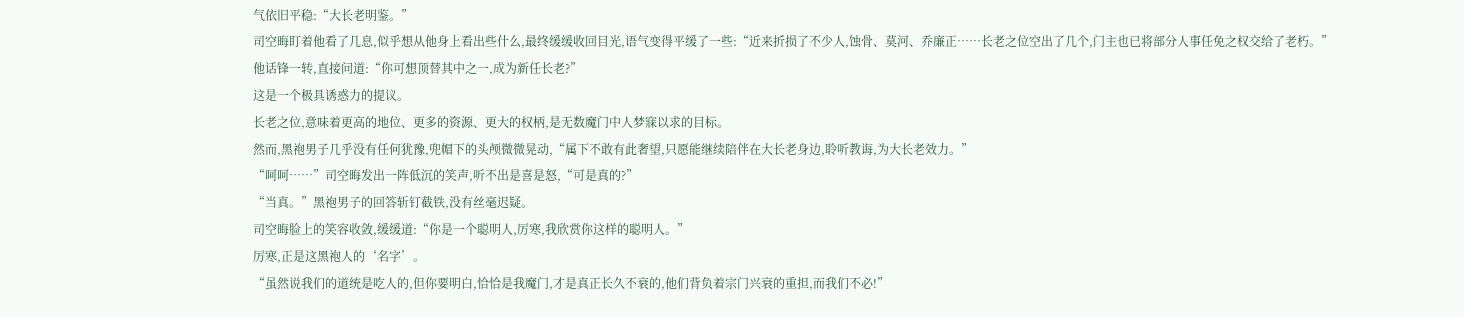气依旧平稳:“大长老明鉴。”
司空晦盯着他看了几息,似乎想从他身上看出些什么,最终缓缓收回目光,语气变得平缓了一些:“近来折损了不少人,蚀骨、莫河、乔廉正……长老之位空出了几个,门主也已将部分人事任免之权交给了老朽。”
他话锋一转,直接问道:“你可想顶替其中之一,成为新任长老?”
这是一个极具诱惑力的提议。
长老之位,意味着更高的地位、更多的资源、更大的权柄,是无数魔门中人梦寐以求的目标。
然而,黑袍男子几乎没有任何犹豫,兜帽下的头颅微微晃动,“属下不敢有此奢望,只愿能继续陪伴在大长老身边,聆听教诲,为大长老效力。”
“呵呵……”司空晦发出一阵低沉的笑声,听不出是喜是怒,“可是真的?”
“当真。”黑袍男子的回答斩钉截铁,没有丝毫迟疑。
司空晦脸上的笑容收敛,缓缓道:“你是一个聪明人,厉寒,我欣赏你这样的聪明人。”
厉寒,正是这黑袍人的‘名字’。
“虽然说我们的道统是吃人的,但你要明白,恰恰是我魔门,才是真正长久不衰的,他们背负着宗门兴衰的重担,而我们不必!”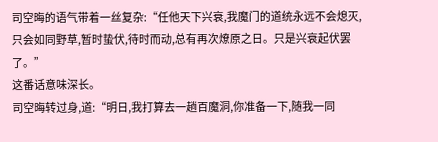司空晦的语气带着一丝复杂:“任他天下兴衰,我魔门的道统永远不会熄灭,只会如同野草,暂时蛰伏,待时而动,总有再次燎原之日。只是兴衰起伏罢了。”
这番话意味深长。
司空晦转过身,道:“明日,我打算去一趟百魔洞,你准备一下,随我一同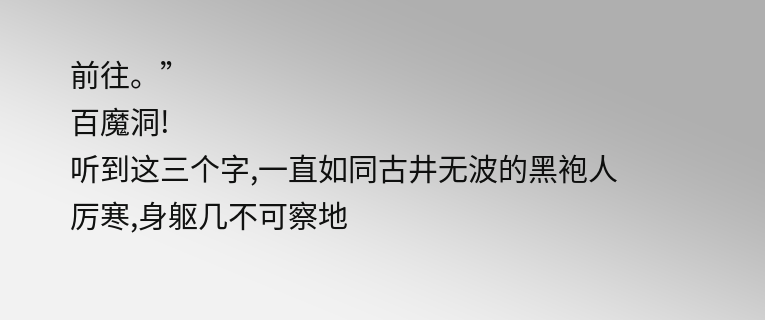前往。”
百魔洞!
听到这三个字,一直如同古井无波的黑袍人厉寒,身躯几不可察地